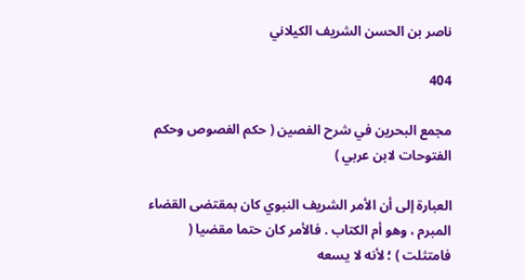ناصر بن الحسن الشريف الكيلاني

404

مجمع البحرين في شرح الفصين ( حكم الفصوص وحكم الفتوحات لابن عربي )

العبارة إلى أن الأمر الشريف النبوي كان بمقتضى القضاء المبرم ، وهو أم الكتاب . فالأمر كان حتما مقضيا ( فامتثلت ) ؛ لأنه لا يسعه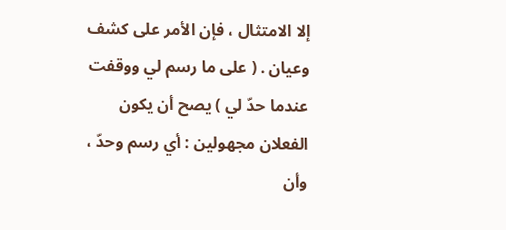إلا الامتثال ، فإن الأمر على كشف وعيان . ( على ما رسم لي ووقفت عندما حدّ لي ) يصح أن يكون الفعلان مجهولين : أي رسم وحدّ ، وأن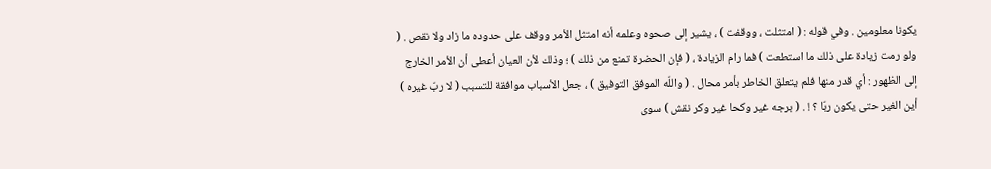يكونا معلومين . وفي قوله : ( امتثلت ، ووقفت ) ، يشير إلى صحوه وعلمه أنه امتثل الأمر ووقف على حدوده ما زاد ولا نقص . ( ولو رمت زيادة على ذلك ما استطعت ) فما رام الزيادة ، ( فإن الحضرة تمنع من ذلك ) ؛ وذلك لأن العيان أعطى أن الأمر الخارج إلى الظهور : أي قدر منها فلم يتعلق الخاطر بأمر محال . ( واللّه الموفق التوفيق ) ، جعل الأسباب موافقة للتسبب ( لا ربّ غيره ) أين الغير حتى يكون ربّا ؟ ! . ( برجه غير وكحا غير وكر نقش ) سوى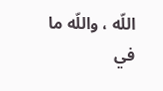اللّه ، واللّه ما في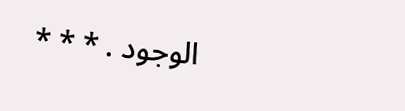الوجود . * * *